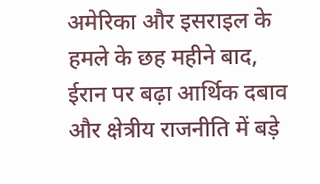अमेरिका और इसराइल के हमले के छह महीने बाद, ईरान पर बढ़ा आर्थिक दबाव और क्षेत्रीय राजनीति में बड़े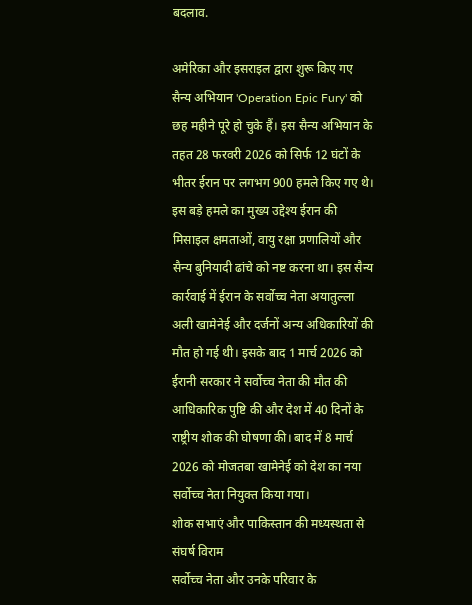बदलाव.

अमेरिका और इसराइल द्वारा शुरू किए गए सैन्य अभियान 'Operation Epic Fury' को छह महीने पूरे हो चुके हैं। इस सैन्य अभियान के तहत 28 फरवरी 2026 को सिर्फ 12 घंटों के भीतर ईरान पर लगभग 900 हमले किए गए थे। इस बड़े हमले का मुख्य उद्देश्य ईरान की मिसाइल क्षमताओं, वायु रक्षा प्रणालियों और सैन्य बुनियादी ढांचे को नष्ट करना था। इस सैन्य कार्रवाई में ईरान के सर्वोच्च नेता अयातुल्ला अली खामेनेई और दर्जनों अन्य अधिकारियों की मौत हो गई थी। इसके बाद 1 मार्च 2026 को ईरानी सरकार ने सर्वोच्च नेता की मौत की आधिकारिक पुष्टि की और देश में 40 दिनों के राष्ट्रीय शोक की घोषणा की। बाद में 8 मार्च 2026 को मोजतबा खामेनेई को देश का नया सर्वोच्च नेता नियुक्त किया गया।
शोक सभाएं और पाकिस्तान की मध्यस्थता से संघर्ष विराम
सर्वोच्च नेता और उनके परिवार के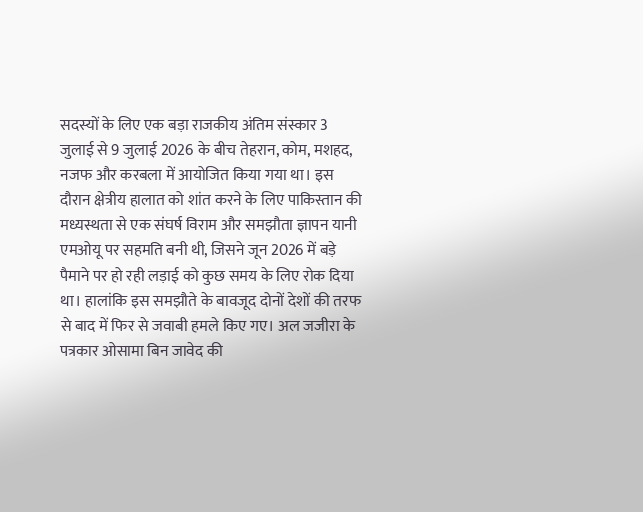सदस्यों के लिए एक बड़ा राजकीय अंतिम संस्कार 3 जुलाई से 9 जुलाई 2026 के बीच तेहरान, कोम, मशहद, नजफ और करबला में आयोजित किया गया था। इस दौरान क्षेत्रीय हालात को शांत करने के लिए पाकिस्तान की मध्यस्थता से एक संघर्ष विराम और समझौता ज्ञापन यानी एमओयू पर सहमति बनी थी, जिसने जून 2026 में बड़े पैमाने पर हो रही लड़ाई को कुछ समय के लिए रोक दिया था। हालांकि इस समझौते के बावजूद दोनों देशों की तरफ से बाद में फिर से जवाबी हमले किए गए। अल जजीरा के पत्रकार ओसामा बिन जावेद की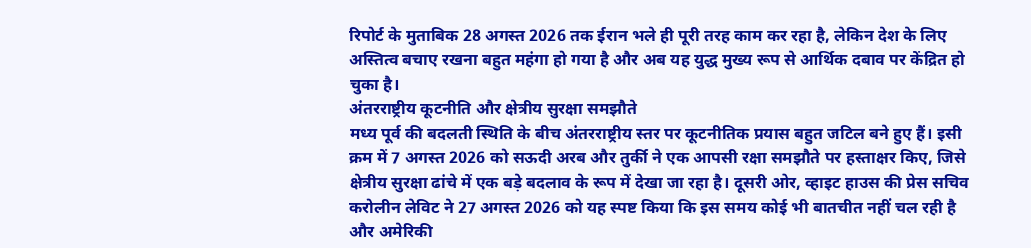रिपोर्ट के मुताबिक 28 अगस्त 2026 तक ईरान भले ही पूरी तरह काम कर रहा है, लेकिन देश के लिए अस्तित्व बचाए रखना बहुत महंगा हो गया है और अब यह युद्ध मुख्य रूप से आर्थिक दबाव पर केंद्रित हो चुका है।
अंतरराष्ट्रीय कूटनीति और क्षेत्रीय सुरक्षा समझौते
मध्य पूर्व की बदलती स्थिति के बीच अंतरराष्ट्रीय स्तर पर कूटनीतिक प्रयास बहुत जटिल बने हुए हैं। इसी क्रम में 7 अगस्त 2026 को सऊदी अरब और तुर्की ने एक आपसी रक्षा समझौते पर हस्ताक्षर किए, जिसे क्षेत्रीय सुरक्षा ढांचे में एक बड़े बदलाव के रूप में देखा जा रहा है। दूसरी ओर, व्हाइट हाउस की प्रेस सचिव करोलीन लेविट ने 27 अगस्त 2026 को यह स्पष्ट किया कि इस समय कोई भी बातचीत नहीं चल रही है और अमेरिकी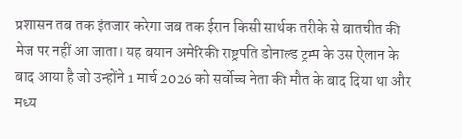प्रशासन तब तक इंतजार करेगा जब तक ईरान किसी सार्थक तरीके से बातचीत की मेज पर नहीं आ जाता। यह बयान अमेरिकी राष्ट्रपति डोनाल्ड ट्रम्प के उस ऐलान के बाद आया है जो उन्होंने 1 मार्च 2026 को सर्वोच्च नेता की मौत के बाद दिया था और मध्य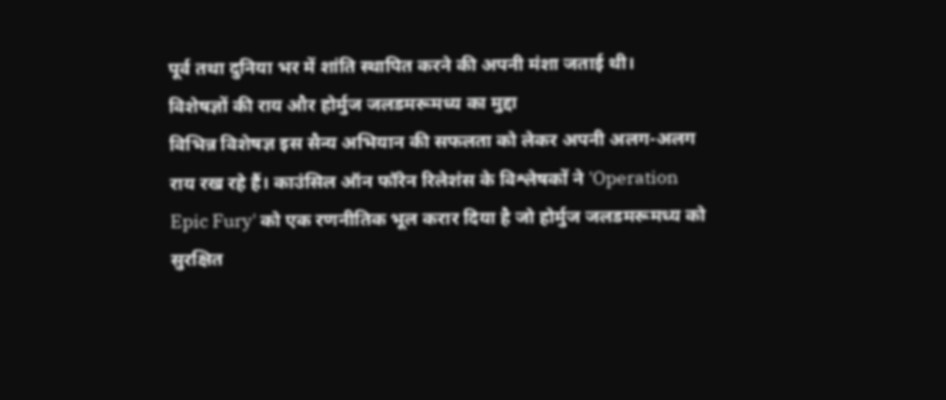पूर्व तथा दुनिया भर में शांति स्थापित करने की अपनी मंशा जताई थी।
विशेषज्ञों की राय और होर्मुज जलडमरूमध्य का मुद्दा
विभिन्न विशेषज्ञ इस सैन्य अभियान की सफलता को लेकर अपनी अलग-अलग राय रख रहे हैं। काउंसिल ऑन फॉरेन रिलेशंस के विश्लेषकों ने 'Operation Epic Fury' को एक रणनीतिक भूल करार दिया है जो होर्मुज जलडमरूमध्य को सुरक्षित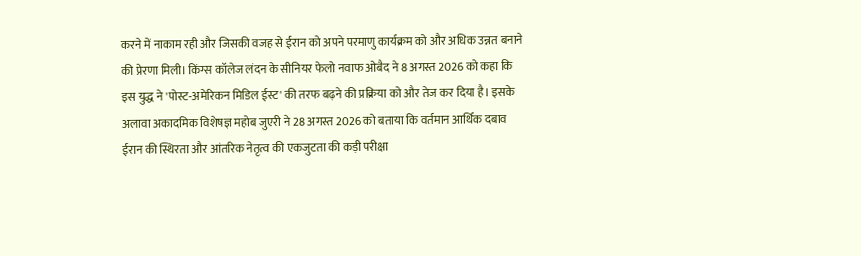करने में नाकाम रही और जिसकी वजह से ईरान को अपने परमाणु कार्यक्रम को और अधिक उन्नत बनाने की प्रेरणा मिली। किंग्स कॉलेज लंदन के सीनियर फेलो नवाफ ओबैद ने 8 अगस्त 2026 को कहा कि इस युद्ध ने 'पोस्ट-अमेरिकन मिडिल ईस्ट' की तरफ बढ़ने की प्रक्रिया को और तेज कर दिया है। इसके अलावा अकादमिक विशेषज्ञ महोब जुएरी ने 28 अगस्त 2026 को बताया कि वर्तमान आर्थिक दबाव ईरान की स्थिरता और आंतरिक नेतृत्व की एकजुटता की कड़ी परीक्षा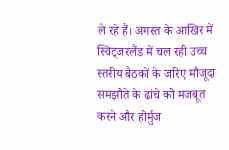ले रहे हैं। अगस्त के आखिर में स्विट्जरलैंड में चल रही उच्च स्तरीय बैठकों के जरिए मौजूदा समझौते के ढांचे को मजबूत करने और होर्मुज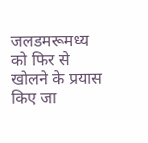जलडमरूमध्य को फिर से खोलने के प्रयास किए जा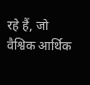रहे हैं, जो वैश्विक आर्थिक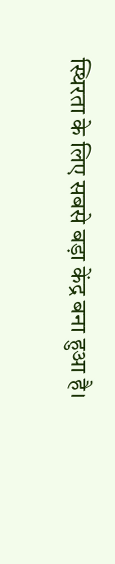स्थिरता के लिए सबसे बड़ा केंद्र बना हुआ है।